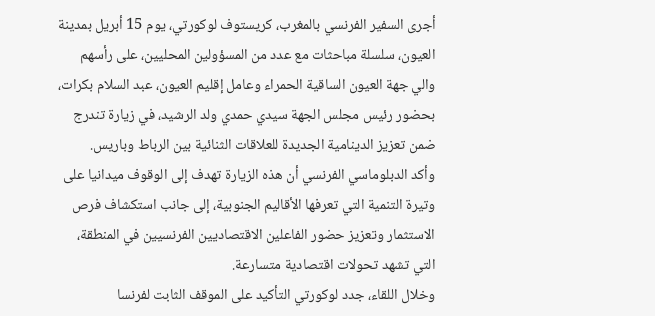أجرى السفير الفرنسي بالمغرب، كريستوف لوكورتي، يوم 15 أبريل بمدينة العيون، سلسلة مباحثات مع عدد من المسؤولين المحليين، على رأسهم والي جهة العيون الساقية الحمراء وعامل إقليم العيون، عبد السلام بكرات، بحضور رئيس مجلس الجهة سيدي حمدي ولد الرشيد، في زيارة تندرج ضمن تعزيز الدينامية الجديدة للعلاقات الثنائية بين الرباط وباريس.
وأكد الدبلوماسي الفرنسي أن هذه الزيارة تهدف إلى الوقوف ميدانيا على وتيرة التنمية التي تعرفها الأقاليم الجنوبية، إلى جانب استكشاف فرص الاستثمار وتعزيز حضور الفاعلين الاقتصاديين الفرنسيين في المنطقة، التي تشهد تحولات اقتصادية متسارعة.
وخلال اللقاء، جدد لوكورتي التأكيد على الموقف الثابت لفرنسا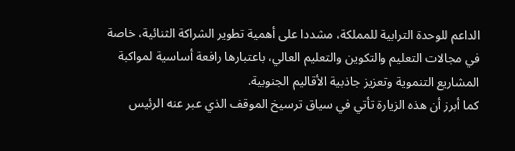الداعم للوحدة الترابية للمملكة، مشددا على أهمية تطوير الشراكة الثنائية، خاصة في مجالات التعليم والتكوين والتعليم العالي، باعتبارها رافعة أساسية لمواكبة المشاريع التنموية وتعزيز جاذبية الأقاليم الجنوبية.
كما أبرز أن هذه الزيارة تأتي في سياق ترسيخ الموقف الذي عبر عنه الرئيس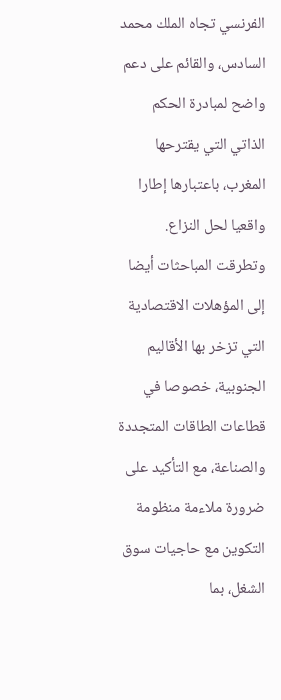الفرنسي تجاه الملك محمد السادس، والقائم على دعم واضح لمبادرة الحكم الذاتي التي يقترحها المغرب، باعتبارها إطارا واقعيا لحل النزاع.
وتطرقت المباحثات أيضا إلى المؤهلات الاقتصادية التي تزخر بها الأقاليم الجنوبية، خصوصا في قطاعات الطاقات المتجددة والصناعة، مع التأكيد على ضرورة ملاءمة منظومة التكوين مع حاجيات سوق الشغل، بما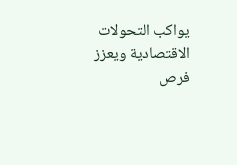يواكب التحولات الاقتصادية ويعزز فرص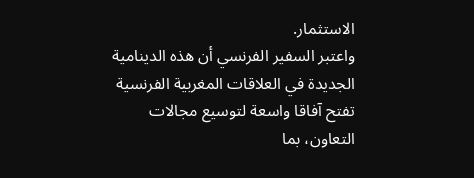الاستثمار.
واعتبر السفير الفرنسي أن هذه الدينامية الجديدة في العلاقات المغربية الفرنسية تفتح آفاقا واسعة لتوسيع مجالات التعاون، بما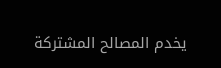يخدم المصالح المشتركة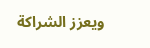ويعزز الشراكة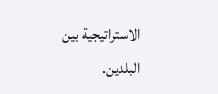الاستراتيجية بين البلدين.